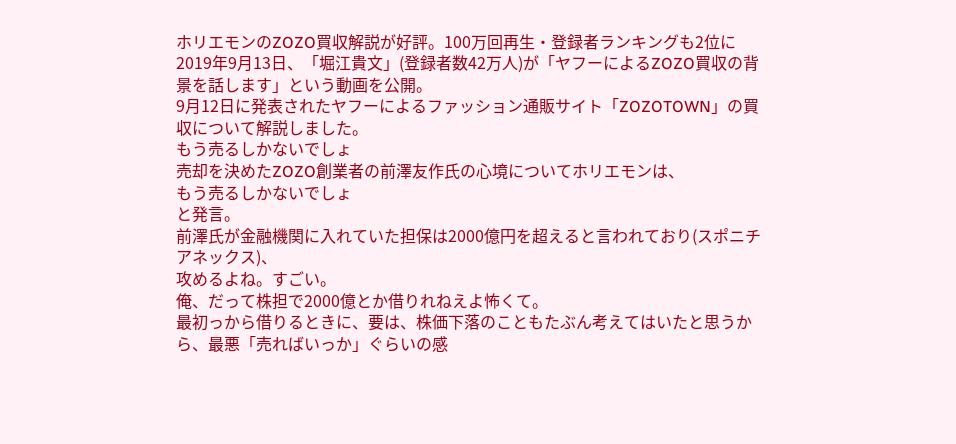ホリエモンのZOZO買収解説が好評。100万回再生・登録者ランキングも2位に
2019年9月13日、「堀江貴文」(登録者数42万人)が「ヤフーによるZOZO買収の背景を話します」という動画を公開。
9月12日に発表されたヤフーによるファッション通販サイト「ZOZOTOWN」の買収について解説しました。
もう売るしかないでしょ
売却を決めたZOZO創業者の前澤友作氏の心境についてホリエモンは、
もう売るしかないでしょ
と発言。
前澤氏が金融機関に入れていた担保は2000億円を超えると言われており(スポニチアネックス)、
攻めるよね。すごい。
俺、だって株担で2000億とか借りれねえよ怖くて。
最初っから借りるときに、要は、株価下落のこともたぶん考えてはいたと思うから、最悪「売ればいっか」ぐらいの感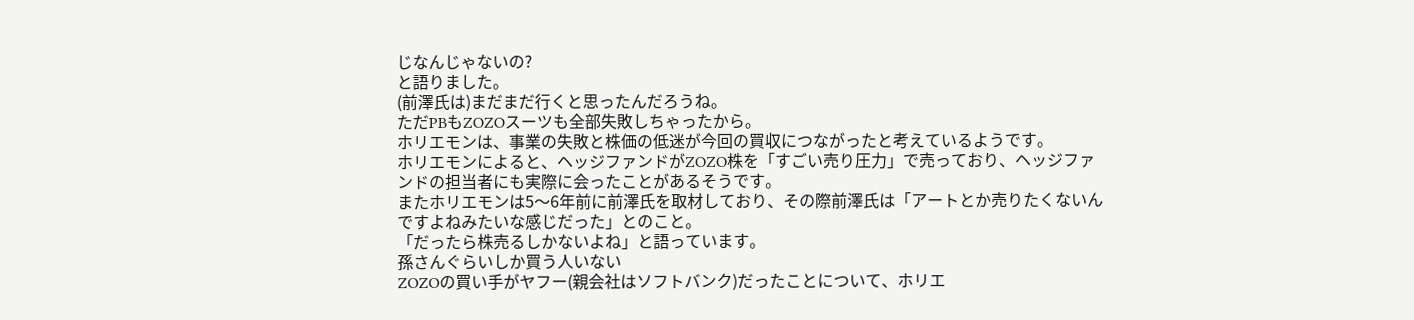じなんじゃないの?
と語りました。
(前澤氏は)まだまだ行くと思ったんだろうね。
ただPBもZOZOスーツも全部失敗しちゃったから。
ホリエモンは、事業の失敗と株価の低迷が今回の買収につながったと考えているようです。
ホリエモンによると、ヘッジファンドがZOZO株を「すごい売り圧力」で売っており、ヘッジファンドの担当者にも実際に会ったことがあるそうです。
またホリエモンは5〜6年前に前澤氏を取材しており、その際前澤氏は「アートとか売りたくないんですよねみたいな感じだった」とのこと。
「だったら株売るしかないよね」と語っています。
孫さんぐらいしか買う人いない
ZOZOの買い手がヤフー(親会社はソフトバンク)だったことについて、ホリエ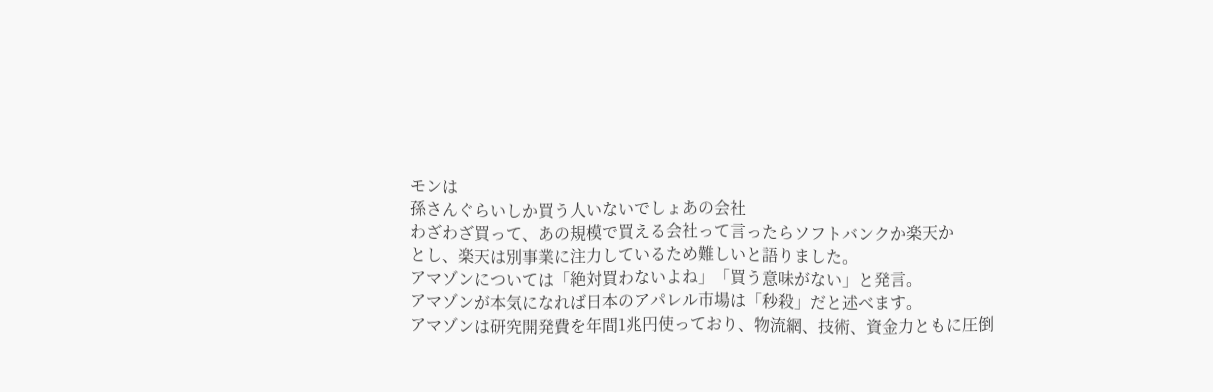モンは
孫さんぐらいしか買う人いないでしょあの会社
わざわざ買って、あの規模で買える会社って言ったらソフトバンクか楽天か
とし、楽天は別事業に注力しているため難しいと語りました。
アマゾンについては「絶対買わないよね」「買う意味がない」と発言。
アマゾンが本気になれば日本のアパレル市場は「秒殺」だと述べます。
アマゾンは研究開発費を年間1兆円使っており、物流網、技術、資金力ともに圧倒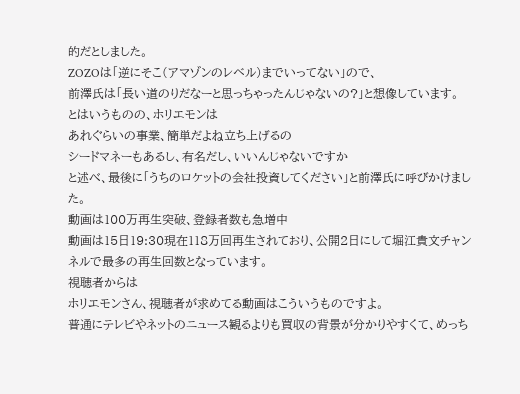的だとしました。
ZOZOは「逆にそこ(アマゾンのレベル)までいってない」ので、
前澤氏は「長い道のりだなーと思っちゃったんじゃないの?」と想像しています。
とはいうものの、ホリエモンは
あれぐらいの事業、簡単だよね立ち上げるの
シードマネーもあるし、有名だし、いいんじゃないですか
と述べ、最後に「うちのロケットの会社投資してください」と前澤氏に呼びかけました。
動画は100万再生突破、登録者数も急増中
動画は15日19:30現在118万回再生されており、公開2日にして堀江貴文チャンネルで最多の再生回数となっています。
視聴者からは
ホリエモンさん、視聴者が求めてる動画はこういうものですよ。
普通にテレビやネットのニュース観るよりも買収の背景が分かりやすくて、めっち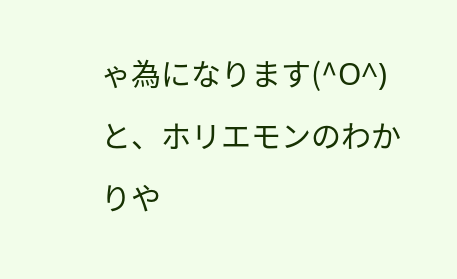ゃ為になります(^O^)
と、ホリエモンのわかりや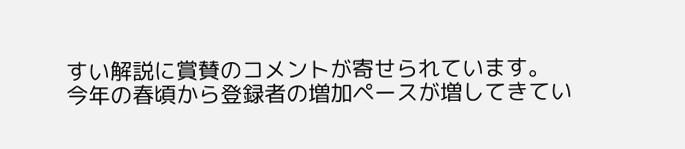すい解説に賞賛のコメントが寄せられています。
今年の春頃から登録者の増加ペースが増してきてい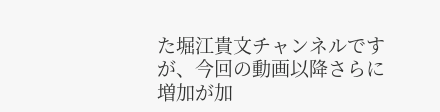た堀江貴文チャンネルですが、今回の動画以降さらに増加が加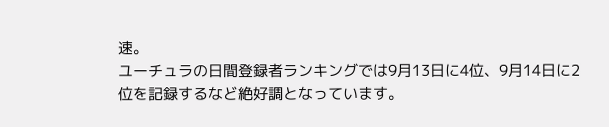速。
ユーチュラの日間登録者ランキングでは9月13日に4位、9月14日に2位を記録するなど絶好調となっています。